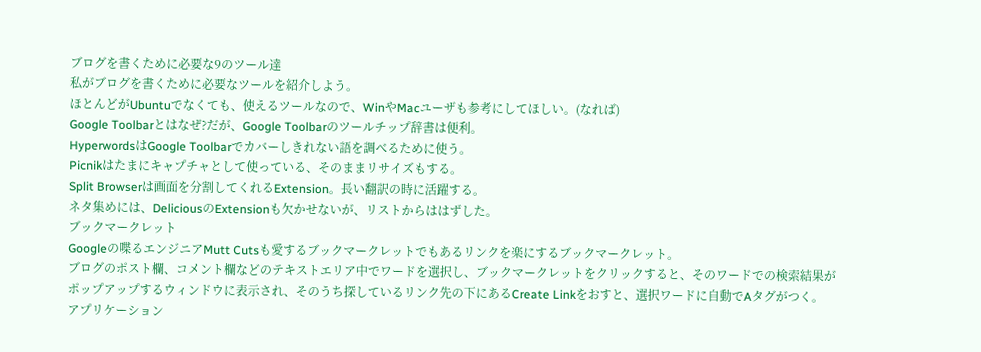ブログを書くために必要な9のツール達
私がブログを書くために必要なツールを紹介しよう。
ほとんどがUbuntuでなくても、使えるツールなので、WinやMacユーザも参考にしてほしい。(なれば)
Google Toolbarとはなぜ?だが、Google Toolbarのツールチップ辞書は便利。
HyperwordsはGoogle Toolbarでカバーしきれない語を調べるために使う。
Picnikはたまにキャプチャとして使っている、そのままリサイズもする。
Split Browserは画面を分割してくれるExtension。長い翻訳の時に活躍する。
ネタ集めには、DeliciousのExtensionも欠かせないが、リストからははずした。
ブックマークレット
Googleの喋るエンジニアMutt Cutsも愛するブックマークレットでもあるリンクを楽にするブックマークレット。
ブログのポスト欄、コメント欄などのテキストエリア中でワードを選択し、ブックマークレットをクリックすると、そのワードでの検索結果がポップアップするウィンドウに表示され、そのうち探しているリンク先の下にあるCreate Linkをおすと、選択ワードに自動でAタグがつく。
アプリケーション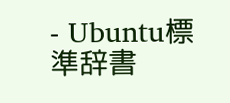- Ubuntu標準辞書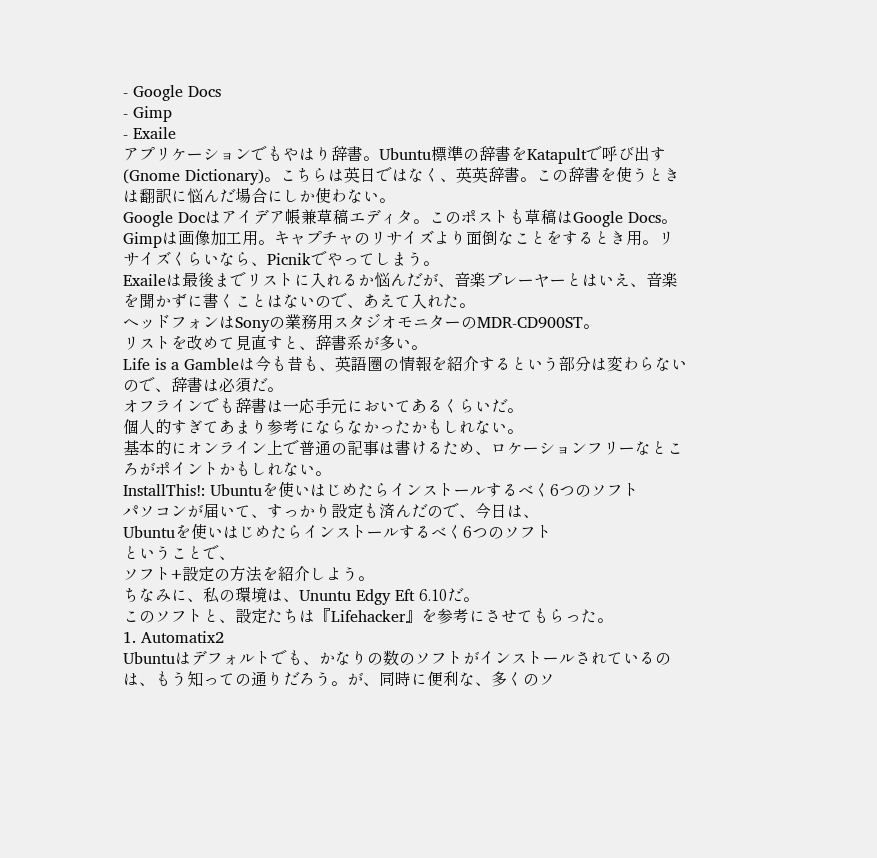- Google Docs
- Gimp
- Exaile
アプリケーションでもやはり辞書。Ubuntu標準の辞書をKatapultで呼び出す(Gnome Dictionary)。こちらは英日ではなく、英英辞書。この辞書を使うときは翻訳に悩んだ場合にしか使わない。
Google Docはアイデア帳兼草稿エディタ。このポストも草稿はGoogle Docs。
Gimpは画像加工用。キャプチャのリサイズより面倒なことをするとき用。リサイズくらいなら、Picnikでやってしまう。
Exaileは最後までリストに入れるか悩んだが、音楽プレーヤーとはいえ、音楽を聞かずに書くことはないので、あえて入れた。
ヘッドフォンはSonyの業務用スタジオモニターのMDR-CD900ST。
リストを改めて見直すと、辞書系が多い。
Life is a Gambleは今も昔も、英語圏の情報を紹介するという部分は変わらないので、辞書は必須だ。
オフラインでも辞書は一応手元においてあるくらいだ。
個人的すぎてあまり参考にならなかったかもしれない。
基本的にオンライン上で普通の記事は書けるため、ロケーションフリーなところがポイントかもしれない。
InstallThis!: Ubuntuを使いはじめたらインストールするべく6つのソフト
パソコンが届いて、すっかり設定も済んだので、今日は、
Ubuntuを使いはじめたらインストールするべく6つのソフト
ということで、
ソフト+設定の方法を紹介しよう。
ちなみに、私の環境は、Ununtu Edgy Eft 6.10だ。
このソフトと、設定たちは『Lifehacker』を参考にさせてもらった。
1. Automatix2
Ubuntuはデフォルトでも、かなりの数のソフトがインストールされているのは、もう知っての通りだろう。が、同時に便利な、多くのソ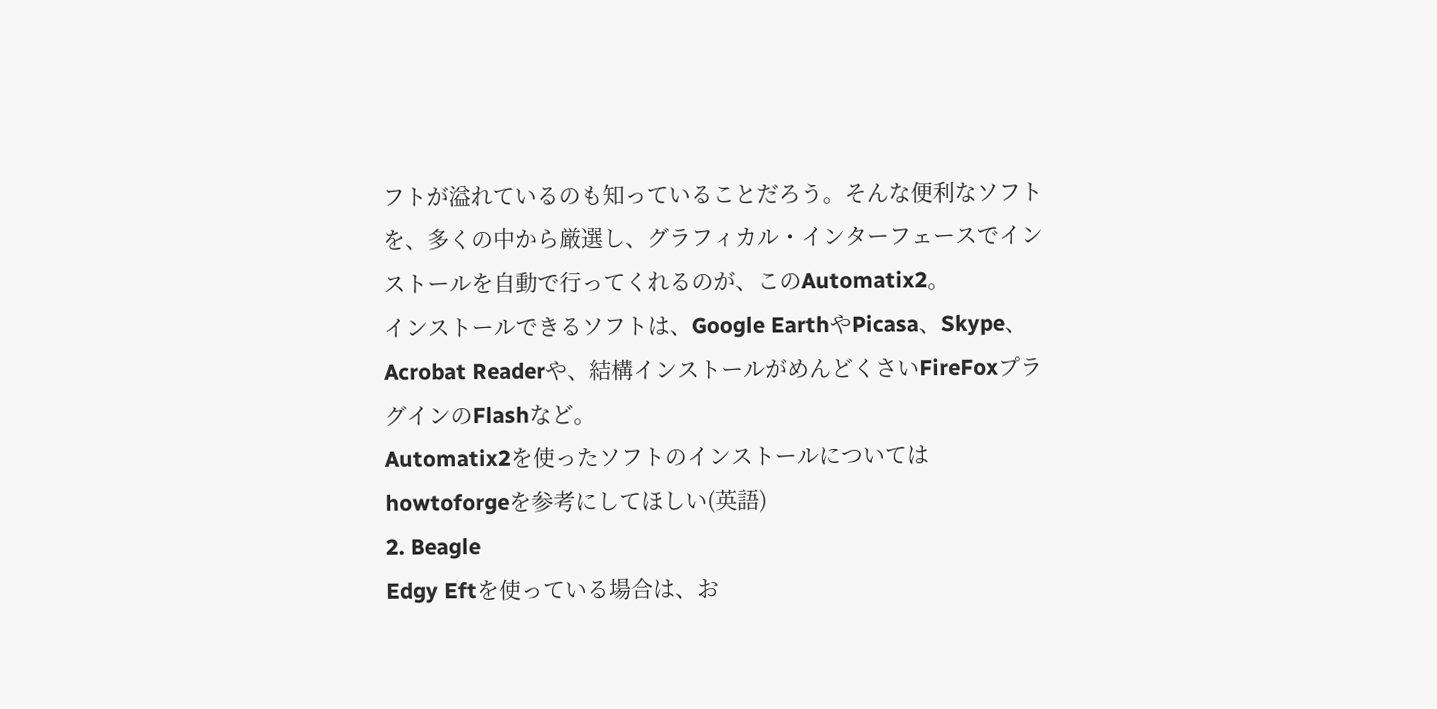フトが溢れているのも知っていることだろう。そんな便利なソフトを、多くの中から厳選し、グラフィカル・インターフェースでインストールを自動で行ってくれるのが、このAutomatix2。
インストールできるソフトは、Google EarthやPicasa、Skype、Acrobat Readerや、結構インストールがめんどくさいFireFoxプラグインのFlashなど。
Automatix2を使ったソフトのインストールについては
howtoforgeを参考にしてほしい(英語)
2. Beagle
Edgy Eftを使っている場合は、お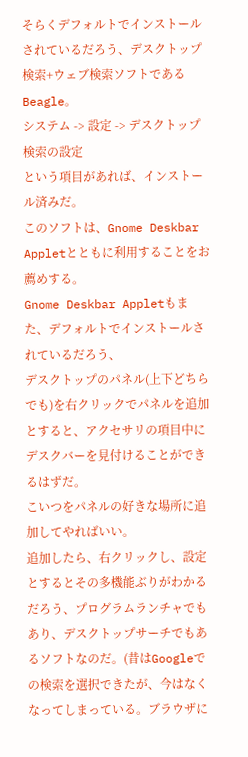そらくデフォルトでインストールされているだろう、デスクトップ検索+ウェブ検索ソフトであるBeagle。
システム -> 設定 -> デスクトップ検索の設定
という項目があれば、インストール済みだ。
このソフトは、Gnome Deskbar Appletとともに利用することをお薦めする。
Gnome Deskbar Appletもまた、デフォルトでインストールされているだろう、
デスクトップのパネル(上下どちらでも)を右クリックでパネルを追加とすると、アクセサリの項目中にデスクバーを見付けることができるはずだ。
こいつをパネルの好きな場所に追加してやればいい。
追加したら、右クリックし、設定とするとその多機能ぶりがわかるだろう、プログラムランチャでもあり、デスクトップサーチでもあるソフトなのだ。(昔はGoogleでの検索を選択できたが、今はなくなってしまっている。ブラウザに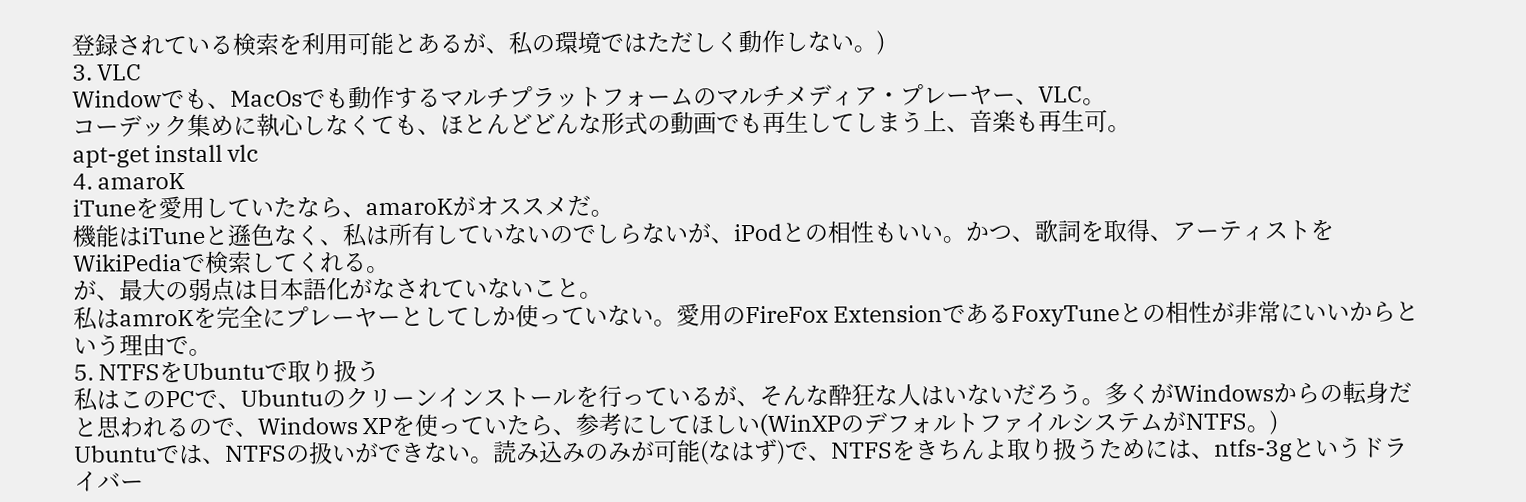登録されている検索を利用可能とあるが、私の環境ではただしく動作しない。)
3. VLC
Windowでも、MacOsでも動作するマルチプラットフォームのマルチメディア・プレーヤー、VLC。
コーデック集めに執心しなくても、ほとんどどんな形式の動画でも再生してしまう上、音楽も再生可。
apt-get install vlc
4. amaroK
iTuneを愛用していたなら、amaroKがオススメだ。
機能はiTuneと遜色なく、私は所有していないのでしらないが、iPodとの相性もいい。かつ、歌詞を取得、アーティストをWikiPediaで検索してくれる。
が、最大の弱点は日本語化がなされていないこと。
私はamroKを完全にプレーヤーとしてしか使っていない。愛用のFireFox ExtensionであるFoxyTuneとの相性が非常にいいからという理由で。
5. NTFSをUbuntuで取り扱う
私はこのPCで、Ubuntuのクリーンインストールを行っているが、そんな酔狂な人はいないだろう。多くがWindowsからの転身だと思われるので、Windows XPを使っていたら、参考にしてほしい(WinXPのデフォルトファイルシステムがNTFS。)
Ubuntuでは、NTFSの扱いができない。読み込みのみが可能(なはず)で、NTFSをきちんよ取り扱うためには、ntfs-3gというドライバー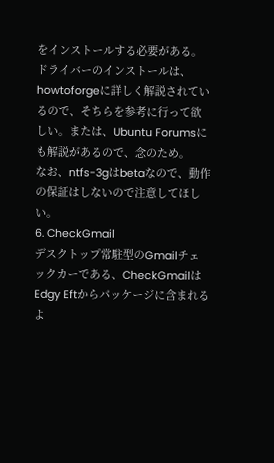をインストールする必要がある。
ドライバーのインストールは、howtoforgeに詳しく解説されているので、そちらを参考に行って欲しい。または、Ubuntu Forumsにも解説があるので、念のため。
なお、ntfs-3gはbetaなので、動作の保証はしないので注意してほしい。
6. CheckGmail
デスクトップ常駐型のGmailチェックカーである、CheckGmailはEdgy Eftからパッケージに含まれるよ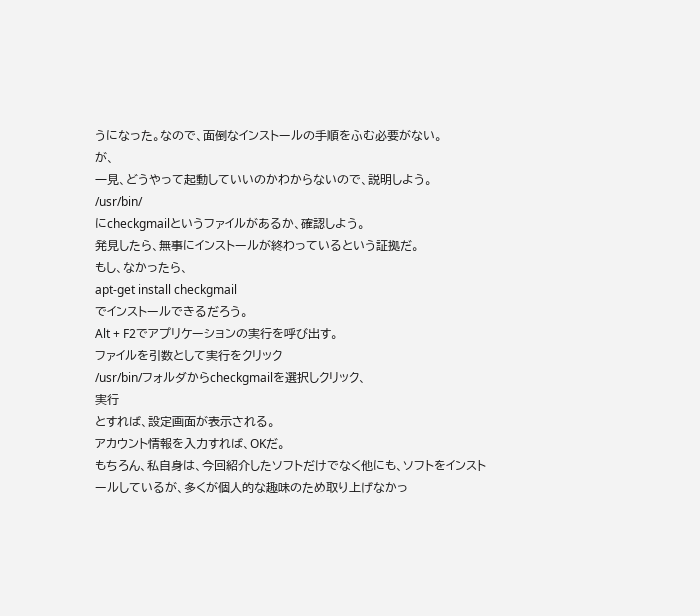うになった。なので、面倒なインストールの手順をふむ必要がない。
が、
一見、どうやって起動していいのかわからないので、説明しよう。
/usr/bin/
にcheckgmailというファイルがあるか、確認しよう。
発見したら、無事にインストールが終わっているという証拠だ。
もし、なかったら、
apt-get install checkgmail
でインストールできるだろう。
Alt + F2でアプリケーションの実行を呼び出す。
ファイルを引数として実行をクリック
/usr/bin/フォルダからcheckgmailを選択しクリック、
実行
とすれば、設定画面が表示される。
アカウント情報を入力すれば、OKだ。
もちろん、私自身は、今回紹介したソフトだけでなく他にも、ソフトをインストールしているが、多くが個人的な趣味のため取り上げなかっ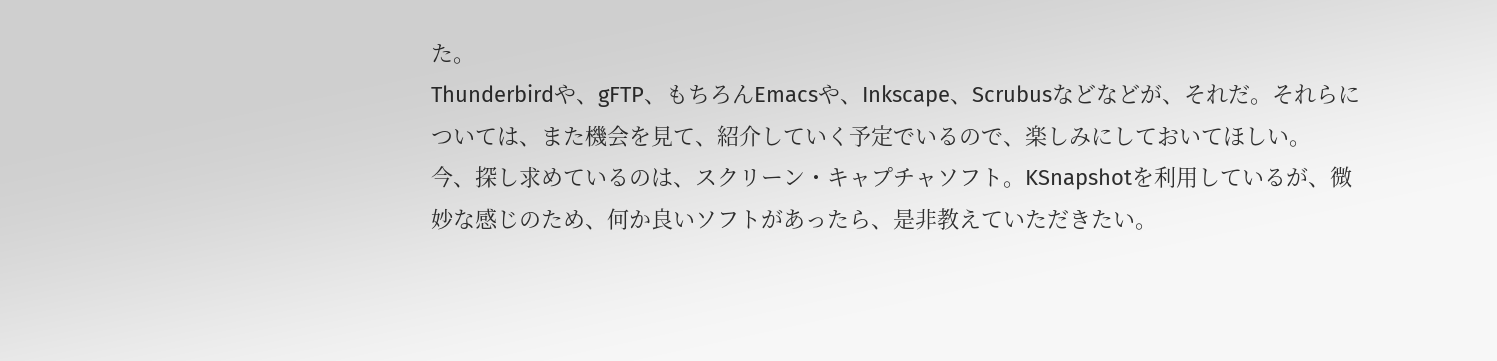た。
Thunderbirdや、gFTP、もちろんEmacsや、Inkscape、Scrubusなどなどが、それだ。それらについては、また機会を見て、紹介していく予定でいるので、楽しみにしておいてほしい。
今、探し求めているのは、スクリーン・キャプチャソフト。KSnapshotを利用しているが、微妙な感じのため、何か良いソフトがあったら、是非教えていただきたい。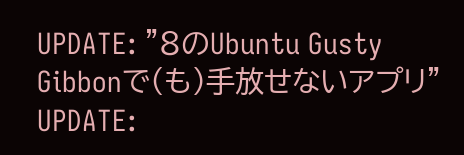UPDATE: "8のUbuntu Gusty Gibbonで(も)手放せないアプリ"
UPDATE: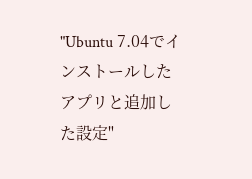"Ubuntu 7.04でインストールしたアプリと追加した設定"